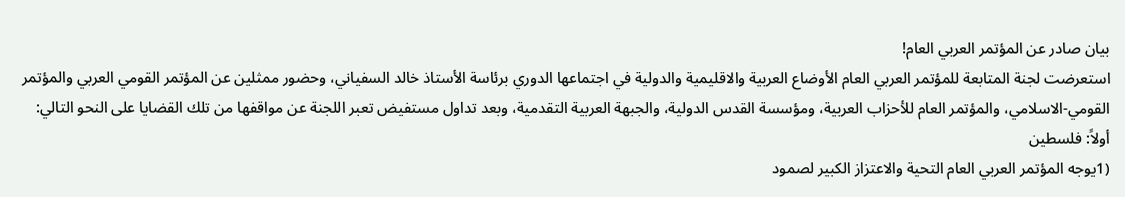بيان صادر عن المؤتمر العربي العام!
استعرضت لجنة المتابعة للمؤتمر العربي العام الأوضاع العربية والاقليمية والدولية في اجتماعها الدوري برئاسة الأستاذ خالد السفياني، وحضور ممثلين عن المؤتمر القومي العربي والمؤتمر القومي-الاسلامي، والمؤتمر العام للأحزاب العربية، ومؤسسة القدس الدولية، والجبهة العربية التقدمية، وبعد تداول مستفيض تعبر اللجنة عن مواقفها من تلك القضايا على النحو التالي:
أولاً: فلسطين
(1يوجه المؤتمر العربي العام التحية والاعتزاز الكبير لصمود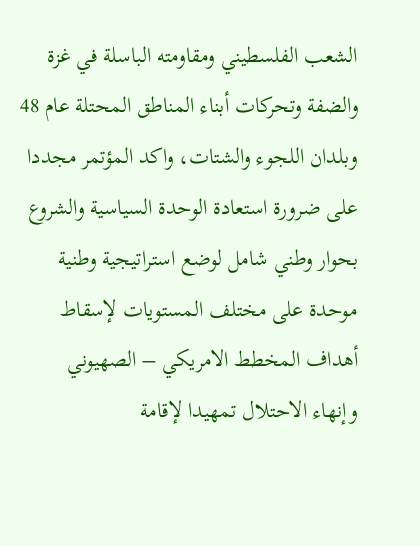الشعب الفلسطيني ومقاومته الباسلة في غزة والضفة وتحركات أبناء المناطق المحتلة عام 48 وبلدان اللجوء والشتات، واكد المؤتمر مجددا على ضرورة استعادة الوحدة السياسية والشروع بحوار وطني شامل لوضع استراتيجية وطنية موحدة على مختلف المستويات لإسقاط أهداف المخطط الامريكي – الصهيوني وإنهاء الاحتلال تمهيدا لإقامة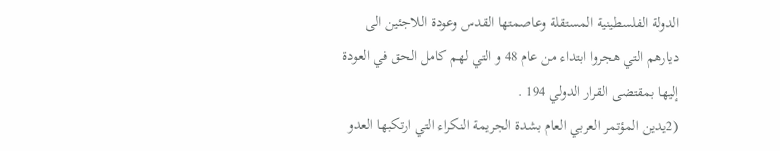الدولة الفلسطينية المستقلة وعاصمتها القدس وعودة اللاجئين الى ديارهم التي هجروا ابتداء من عام 48 و التي لهم كامل الحق في العودة إليها بمقتضى القرار الدولي 194 .
(2يدين المؤتمر العربي العام بشدة الجريمة النكراء التي ارتكبها العدو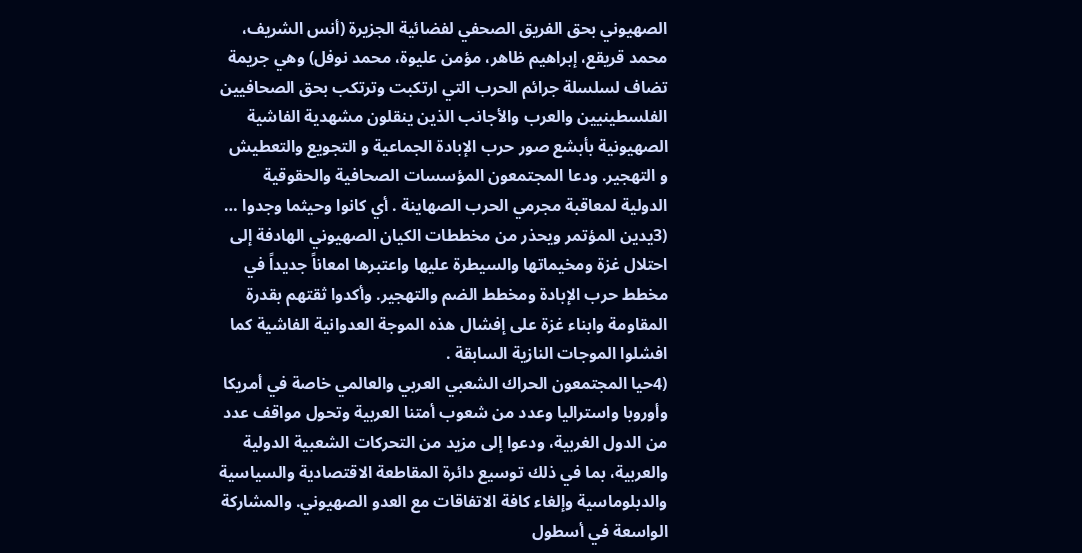الصهيوني بحق الفريق الصحفي لفضائية الجزيرة (أنس الشريف، محمد قريقع، إبراهيم ظاهر، مؤمن عليوة، محمد نوفل) وهي جريمة تضاف لسلسلة جرائم الحرب التي ارتكبت وترتكب بحق الصحافيين الفلسطينيين والعرب والأجانب الذين ينقلون مشهدية الفاشية الصهيونية بأبشع صور حرب الإبادة الجماعية و التجويع والتعطيش و التهجير. ودعا المجتمعون المؤسسات الصحافية والحقوقية الدولية لمعاقبة مجرمي الحرب الصهاينة . أي كانوا وحيثما وجدوا …
(3يدين المؤتمر ويحذر من مخططات الكيان الصهيوني الهادفة إلى احتلال غزة ومخيماتها والسيطرة عليها واعتبرها امعاناً جديداً في مخطط حرب الإبادة ومخطط الضم والتهجير. وأكدوا ثقتهم بقدرة المقاومة وابناء غزة على إفشال هذه الموجة العدوانية الفاشية كما افشلوا الموجات النازية السابقة .
(4حيا المجتمعون الحراك الشعبي العربي والعالمي خاصة في أمريكا وأوروبا واستراليا وعدد من شعوب أمتنا العربية وتحول مواقف عدد من الدول الغربية، ودعوا إلى مزيد من التحركات الشعبية الدولية والعربية، بما في ذلك توسيع دائرة المقاطعة الاقتصادية والسياسية والدبلوماسية وإلغاء كافة الاتفاقات مع العدو الصهيوني. والمشاركة الواسعة في أسطول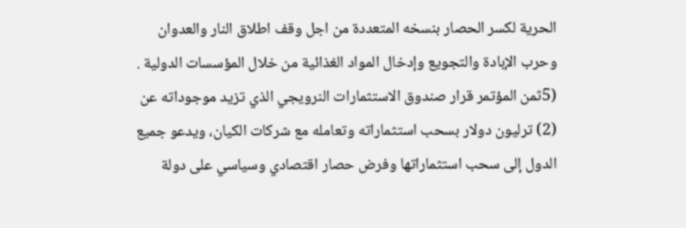الحرية لكسر الحصار بنسخه المتعددة من اجل وقف اطلاق النار والعدوان وحرب الإبادة والتجويع وإدخال المواد الغذائية من خلال المؤسسات الدولية .
(5ثمن المؤتمر قرار صندوق الاستثمارات النرويجي الذي تزيد موجوداته عن (2) ترليون دولار بسحب استثماراته وتعامله مع شركات الكيان، ويدعو جميع الدول إلى سحب استثماراتها وفرض حصار اقتصادي وسياسي على دولة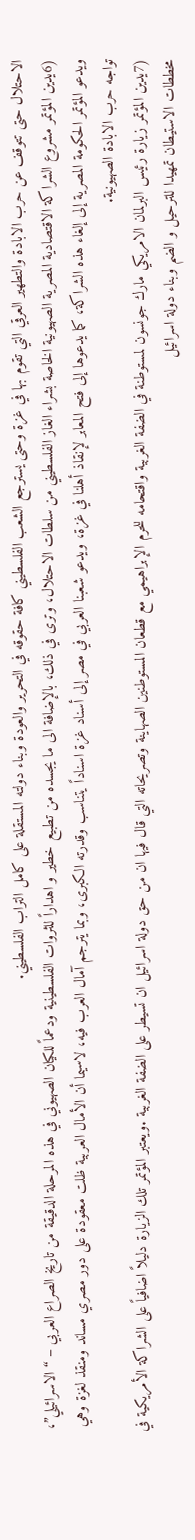الاحتلال حتى تتوقف عن حرب الابادة والتطهير العرقي التي تقوم بها في غزة وحتى يسترجع الشعب الفلسطيني كافة حقوقه في التحرير والعودة وبناء دولته المستقلة على كامل التراب الفلسطيني.
(6يدين المؤتمر مشروع الشراكة الاقتصادية المصرية الصهيونية الخاصة بشراء الغاز الفلسطيني من سلطات الاحتلال، وترى في ذلك، بالإضافة الى ما يجسده من تطبيع خطير و اهداراً للثروات الفلسطينية ودعماً للكيان الصهيوني في هذه المرحلة الدقيقة من تاريخ الصراع العربي – “الاسرائيلي”، ويدعو المؤتمر الحكومة المصرية إلى إلغاء هذه الشراكة، كما يدعوها إلى فتح المعابر لإنقاذ أهلنا في غزة، ويدعو شعبنا العربي في مصر إلى أسناد غزة اسناداً يتناسب وقدرته الكبرى، وبما يترجم آمال العرب فيه، لاسيما أن الأمال العربية ظلت معقودة على دور مصري مساند ومنقذ لغزة وهي تواجه حرب الابادة الصهيونية.
(7يدين المؤتمر زيارة رئيس البرلمان الامريكي مارك جونسون لمستوطنة في الضفة الغربية واقتحامه للحرم الإبراهيمي مع قطعان المستوطنين الصهاينة وتصريحاته التي قال فيها ان من حق دولة اسرائيل ان تسيطر على الضفة الغربية .ويعتبر المؤتمر تلك الزيارة دليلاً اضافياً على الشراكة الأمريكية في مخططات الاستيطان تمهيدا للترحيل و الضم وبناء دولة اسرائيل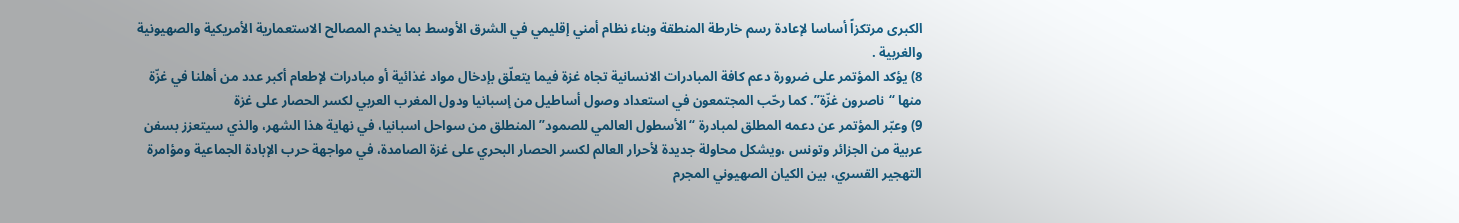الكبرى مرتكزاً أساسا لإعادة رسم خارطة المنطقة وبناء نظام أمني إقليمي في الشرق الأوسط بما يخدم المصالح الاستعمارية الأمريكية والصهيونية والغربية .
8) يؤكد المؤتمر على ضرورة دعم كافة المبادرات الانسانية تجاه غزة فيما يتعلّق بإدخال مواد غذائية أو مبادرات لإطعام أكبر عدد من أهلنا في غزّة منها “ناصرون غزّة”. كما رحّب المجتمعون في استعداد وصول أساطيل من إسبانيا ودول المغرب العربي لكسر الحصار على غزة
9) وعبّر المؤتمر عن دعمه المطلق لمبادرة “الأسطول العالمي للصمود” المنطلق من سواحل اسبانيا، في نهاية هذا الشهر، والذي سيتعزز بسفن عربية من الجزائر وتونس ،ويشكل محاولة جديدة لأحرار العالم لكسر الحصار البحري على غزة الصامدة، في مواجهة حرب الإبادة الجماعية ومؤامرة التهجير القسري، بين الكيان الصهيوني المجرم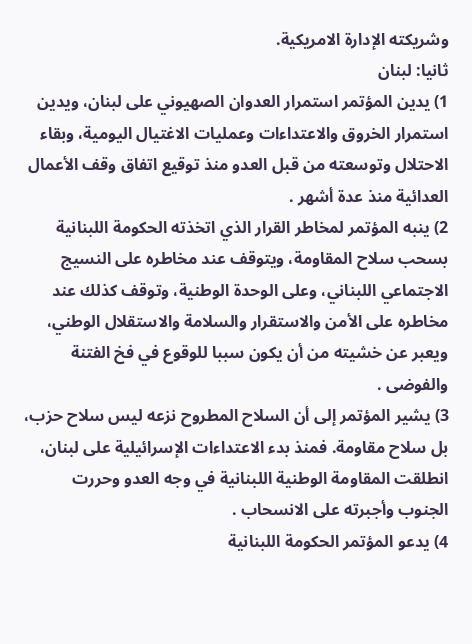وشريكته الإدارة الامريكية.
ثانيا: لبنان
1) يدين المؤتمر استمرار العدوان الصهيوني على لبنان، ويدين استمرار الخروق والاعتداءات وعمليات الاغتيال اليومية، وبقاء الاحتلال وتوسعته من قبل العدو منذ توقيع اتفاق وقف الأعمال العدائية منذ عدة أشهر .
2) ينبه المؤتمر لمخاطر القرار الذي اتخذته الحكومة اللبنانية بسحب سلاح المقاومة، ويتوقف عند مخاطره على النسيج الاجتماعي اللبناني، وعلى الوحدة الوطنية، وتوقف كذلك عند مخاطره على الأمن والاستقرار والسلامة والاستقلال الوطني، ويعبر عن خشيته من أن يكون سببا للوقوع في فخ الفتنة والفوضى .
3) يشير المؤتمر إلى أن السلاح المطروح نزعه ليس سلاح حزب، بل سلاح مقاومة. فمنذ بدء الاعتداءات الإسرائيلية على لبنان، انطلقت المقاومة الوطنية اللبنانية في وجه العدو وحررت الجنوب وأجبرته على الانسحاب .
4) يدعو المؤتمر الحكومة اللبنانية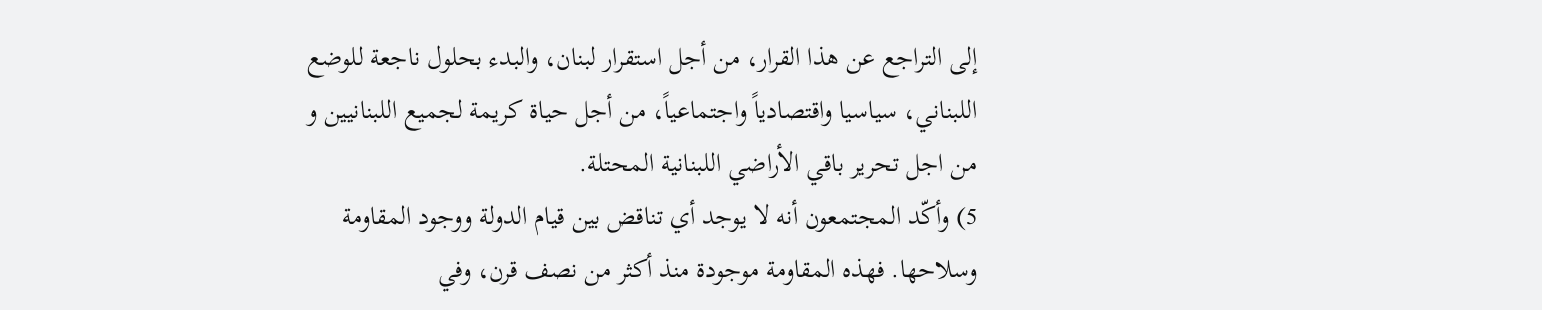إلى التراجع عن هذا القرار، من أجل استقرار لبنان، والبدء بحلول ناجعة للوضع اللبناني، سياسيا واقتصادياً واجتماعياً، من أجل حياة كريمة لجميع اللبنانيين و من اجل تحرير باقي الأراضي اللبنانية المحتلة.
5) وأكّد المجتمعون أنه لا يوجد أي تناقض بين قيام الدولة ووجود المقاومة وسلاحها. فهذه المقاومة موجودة منذ أكثر من نصف قرن، وفي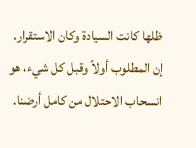ظلها كانت السيادة وكان الاستقرار. إن المطلوب أولاً وقبل كل شيء، هو انسحاب الاحتلال من كامل أرضنا.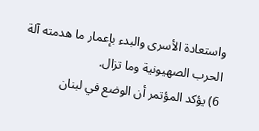واستعادة الأسرى والبدء بإعمار ما هدمته آلة الحرب الصهيونية وما تزال.
6) يؤكد المؤتمر أن الوضع في لبنان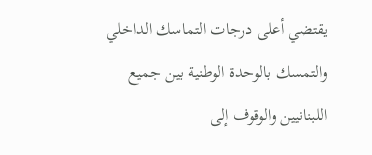يقتضي أعلى درجات التماسك الداخلي والتمسك بالوحدة الوطنية بين جميع اللبنانيين والوقوف إلى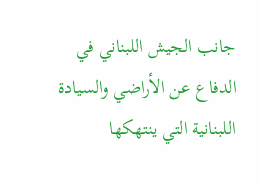جانب الجيش اللبناني في الدفاع عن الأراضي والسيادة اللبنانية التي ينتهكها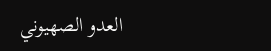العدو الصهيوني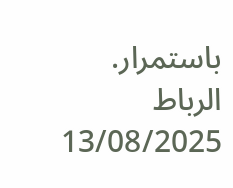باستمرار.
الرباط 13/08/2025